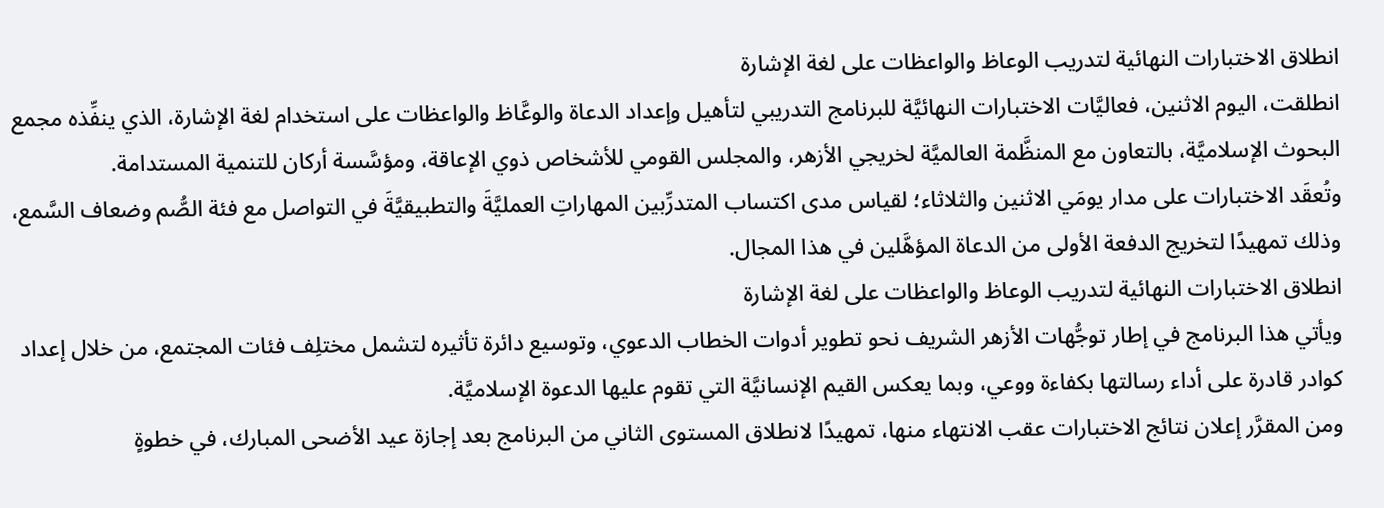انطلاق الاختبارات النهائية لتدريب الوعاظ والواعظات على لغة الإشارة
انطلقت، اليوم الاثنين، فعاليَّات الاختبارات النهائيَّة للبرنامج التدريبي لتأهيل وإعداد الدعاة والوعَّاظ والواعظات على استخدام لغة الإشارة، الذي ينفِّذه مجمع البحوث الإسلاميَّة، بالتعاون مع المنظَّمة العالميَّة لخريجي الأزهر، والمجلس القومي للأشخاص ذوي الإعاقة، ومؤسَّسة أركان للتنمية المستدامة.
وتُعقَد الاختبارات على مدار يومَي الاثنين والثلاثاء؛ لقياس مدى اكتساب المتدرِّبين المهاراتِ العمليَّةَ والتطبيقيَّةَ في التواصل مع فئة الصُّم وضعاف السَّمع، وذلك تمهيدًا لتخريج الدفعة الأولى من الدعاة المؤهَّلين في هذا المجال.
انطلاق الاختبارات النهائية لتدريب الوعاظ والواعظات على لغة الإشارة
ويأتي هذا البرنامج في إطار توجُّهات الأزهر الشريف نحو تطوير أدوات الخطاب الدعوي، وتوسيع دائرة تأثيره لتشمل مختلِف فئات المجتمع، من خلال إعداد كوادر قادرة على أداء رسالتها بكفاءة ووعي، وبما يعكس القيم الإنسانيَّة التي تقوم عليها الدعوة الإسلاميَّة.
ومن المقرَّر إعلان نتائج الاختبارات عقب الانتهاء منها، تمهيدًا لانطلاق المستوى الثاني من البرنامج بعد إجازة عيد الأضحى المبارك، في خطوةٍ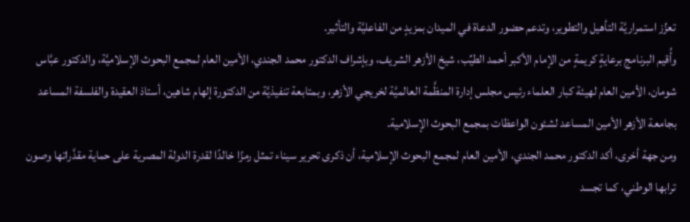تعزِّز استمراريَّة التأهيل والتطوير، وتدعم حضور الدعاة في الميدان بمزيدٍ من الفاعليَّة والتأثير.
وأُقيم البرنامج برعايةٍ كريمةٍ من الإمام الأكبر أحمد الطيِّب، شيخ الأزهر الشريف، وبإشراف الدكتور محمد الجندي، الأمين العام لمجمع البحوث الإسلاميَّة، والدكتور عبَّاس شومان، الأمين العام لهيئة كبار العلماء رئيس مجلس إدارة المنظَّمة العالميَّة لخريجي الأزهر، وبمتابعة تنفيذيَّة من الدكتورة إلهام شاهين، أستاذ العقيدة والفلسفة المساعد بجامعة الأزهر الأمين المساعد لشئون الواعظات بمجمع البحوث الإسلامية.
ومن جهة أخرى، أكد الدكتور محمد الجندي، الأمين العام لمجمع البحوث الإسلامية، أن ذكرى تحرير سيناء تمثل رمزًا خالدًا لقدرة الدولة المصرية على حماية مقدَّراتها وصون ترابها الوطني، كما تجسد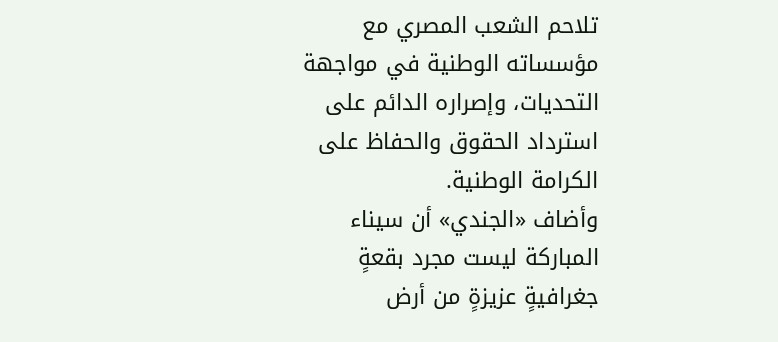تلاحم الشعب المصري مع مؤسساته الوطنية في مواجهة التحديات، وإصراره الدائم على استرداد الحقوق والحفاظ على الكرامة الوطنية.
وأضاف «الجندي» أن سيناء المباركة ليست مجرد بقعةٍ جغرافيةٍ عزيزةٍ من أرض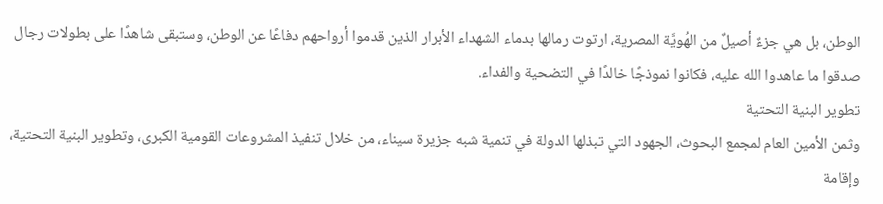الوطن، بل هي جزءٌ أصيلٌ من الهُويَّة المصرية، ارتوت رمالها بدماء الشهداء الأبرار الذين قدموا أرواحهم دفاعًا عن الوطن، وستبقى شاهدًا على بطولات رجال صدقوا ما عاهدوا الله عليه، فكانوا نموذجًا خالدًا في التضحية والفداء.
تطوير البنية التحتية
وثمن الأمين العام لمجمع البحوث، الجهود التي تبذلها الدولة في تنمية شبه جزيرة سيناء، من خلال تنفيذ المشروعات القومية الكبرى، وتطوير البنية التحتية، وإقامة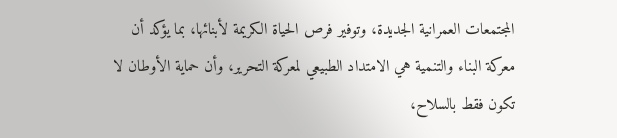المجتمعات العمرانية الجديدة، وتوفير فرص الحياة الكريمة لأبنائها، بما يؤكد أن معركة البناء والتنمية هي الامتداد الطبيعي لمعركة التحرير، وأن حماية الأوطان لا تكون فقط بالسلاح،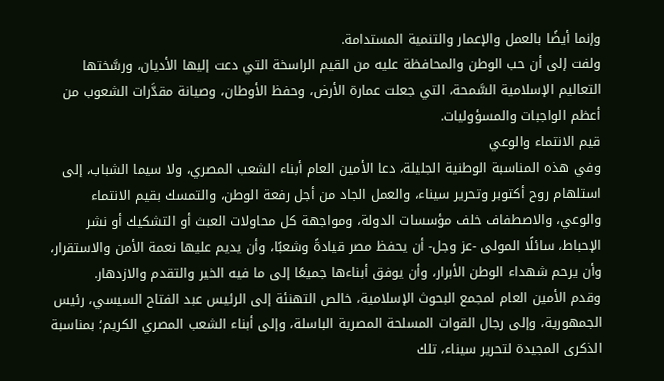وإنما أيضًا بالعمل والإعمار والتنمية المستدامة.
ولفت إلى أن حب الوطن والمحافظة عليه من القيم الراسخة التي دعت إليها الأديان، ورسَّختها التعاليم الإسلامية السَّمحة، التي جعلت عمارة الأرض، وحفظ الأوطان، وصيانة مقدَّرات الشعوب من أعظم الواجبات والمسؤوليات.
قيم الانتماء والوعي
وفي هذه المناسبة الوطنية الجليلة، دعا الأمين العام أبناء الشعب المصري، ولا سيما الشباب، إلى استلهام روح أكتوبر وتحرير سيناء، والعمل الجاد من أجل رفعة الوطن، والتمسك بقيم الانتماء والوعي، والاصطفاف خلف مؤسسات الدولة، ومواجهة كل محاولات العبث أو التشكيك أو نشر الإحباط، سائلًا المولى -عز وجل- أن يحفظ مصر قيادةً وشعبًا، وأن يديم عليها نعمة الأمن والاستقرار، وأن يرحم شهداء الوطن الأبرار، وأن يوفق أبناءها جميعًا إلى ما فيه الخير والتقدم والازدهار.
وقدم الأمين العام لمجمع البحوث الإسلامية، خالص التهنئة إلى الرئيس عبد الفتاح السيسي، رئيس الجمهورية، وإلى رجال القوات المسلحة المصرية الباسلة، وإلى أبناء الشعب المصري الكريم؛ بمناسبة الذكرى المجيدة لتحرير سيناء، تلك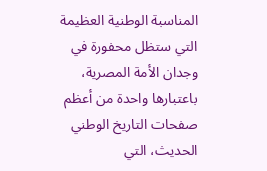المناسبة الوطنية العظيمة التي ستظل محفورة في وجدان الأمة المصرية، باعتبارها واحدة من أعظم صفحات التاريخ الوطني الحديث، التي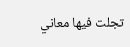تجلت فيها معاني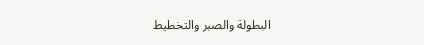البطولة والصبر والتخطيط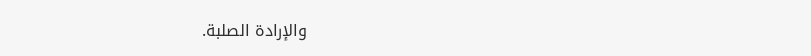والإرادة الصلبة.